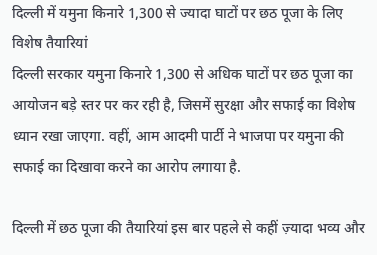दिल्ली में यमुना किनारे 1,300 से ज्यादा घाटों पर छठ पूजा के लिए विशेष तैयारियां
दिल्ली सरकार यमुना किनारे 1,300 से अधिक घाटों पर छठ पूजा का आयोजन बड़े स्तर पर कर रही है, जिसमें सुरक्षा और सफाई का विशेष ध्यान रखा जाएगा. वहीं, आम आदमी पार्टी ने भाजपा पर यमुना की सफाई का दिखावा करने का आरोप लगाया है.

दिल्ली में छठ पूजा की तैयारियां इस बार पहले से कहीं ज़्यादा भव्य और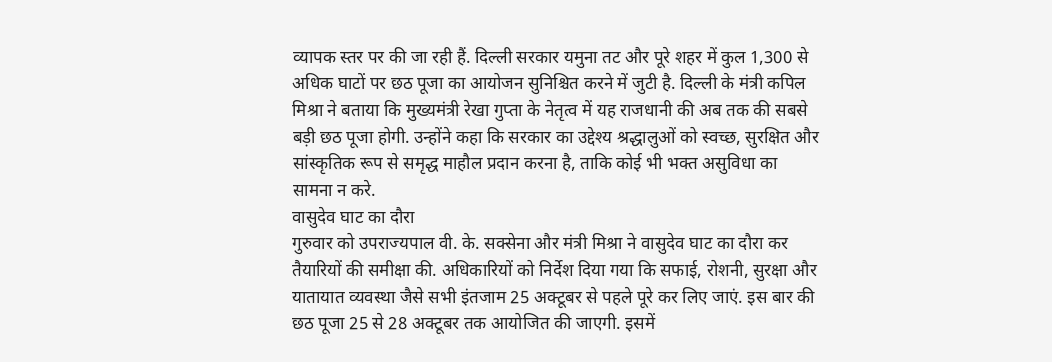व्यापक स्तर पर की जा रही हैं. दिल्ली सरकार यमुना तट और पूरे शहर में कुल 1,300 से अधिक घाटों पर छठ पूजा का आयोजन सुनिश्चित करने में जुटी है. दिल्ली के मंत्री कपिल मिश्रा ने बताया कि मुख्यमंत्री रेखा गुप्ता के नेतृत्व में यह राजधानी की अब तक की सबसे बड़ी छठ पूजा होगी. उन्होंने कहा कि सरकार का उद्देश्य श्रद्धालुओं को स्वच्छ, सुरक्षित और सांस्कृतिक रूप से समृद्ध माहौल प्रदान करना है, ताकि कोई भी भक्त असुविधा का सामना न करे.
वासुदेव घाट का दौरा
गुरुवार को उपराज्यपाल वी. के. सक्सेना और मंत्री मिश्रा ने वासुदेव घाट का दौरा कर तैयारियों की समीक्षा की. अधिकारियों को निर्देश दिया गया कि सफाई, रोशनी, सुरक्षा और यातायात व्यवस्था जैसे सभी इंतजाम 25 अक्टूबर से पहले पूरे कर लिए जाएं. इस बार की छठ पूजा 25 से 28 अक्टूबर तक आयोजित की जाएगी. इसमें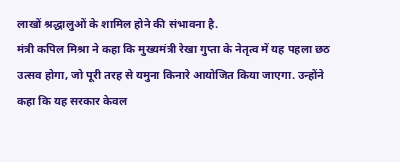लाखों श्रद्धालुओं के शामिल होने की संभावना है.
मंत्री कपिल मिश्रा ने कहा कि मुख्यमंत्री रेखा गुप्ता के नेतृत्व में यह पहला छठ उत्सव होगा, जो पूरी तरह से यमुना किनारे आयोजित किया जाएगा. उन्होंने कहा कि यह सरकार केवल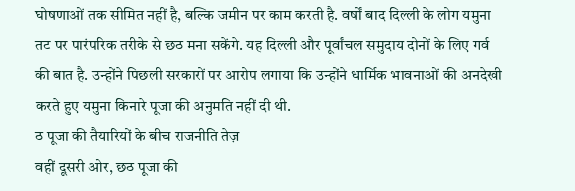घोषणाओं तक सीमित नहीं है, बल्कि जमीन पर काम करती है. वर्षों बाद दिल्ली के लोग यमुना तट पर पारंपरिक तरीके से छठ मना सकेंगे. यह दिल्ली और पूर्वांचल समुदाय दोनों के लिए गर्व की बात है. उन्होंने पिछली सरकारों पर आरोप लगाया कि उन्होंने धार्मिक भावनाओं की अनदेखी करते हुए यमुना किनारे पूजा की अनुमति नहीं दी थी.
ठ पूजा की तैयारियों के बीच राजनीति तेज़
वहीं दूसरी ओर, छठ पूजा की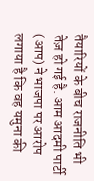तैयारियों के बीच राजनीति भी तेज़ हो गई है. आम आदमी पार्टी (आप) ने भाजपा पर आरोप लगाया है कि वह यमुना की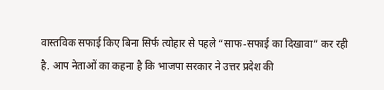वास्तविक सफाई किए बिना सिर्फ त्योहार से पहले “साफ-सफाई का दिखावा” कर रही है. आप नेताओं का कहना है कि भाजपा सरकार ने उत्तर प्रदेश की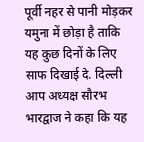पूर्वी नहर से पानी मोड़कर यमुना में छोड़ा है ताकि यह कुछ दिनों के लिए साफ दिखाई दे. दिल्ली आप अध्यक्ष सौरभ भारद्वाज ने कहा कि यह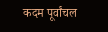कदम पूर्वांचल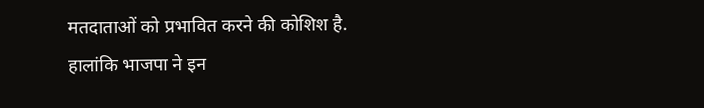मतदाताओं को प्रभावित करने की कोशिश है.
हालांकि भाजपा ने इन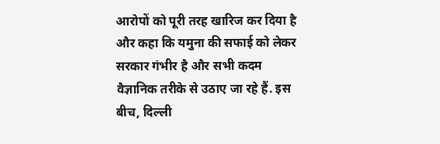आरोपों को पूरी तरह खारिज कर दिया है और कहा कि यमुना की सफाई को लेकर सरकार गंभीर है और सभी कदम वैज्ञानिक तरीके से उठाए जा रहे हैं. इस बीच, दिल्ली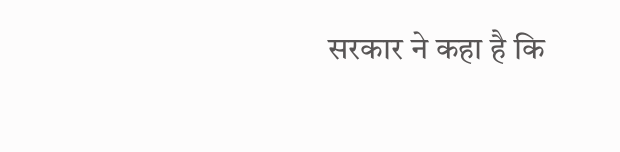सरकार ने कहा है कि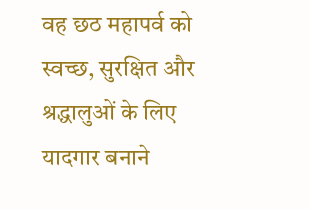वह छठ महापर्व को स्वच्छ, सुरक्षित और श्रद्धालुओं के लिए यादगार बनाने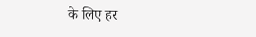के लिए हर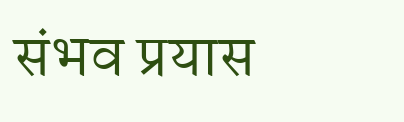संभव प्रयास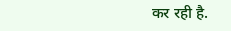कर रही है.